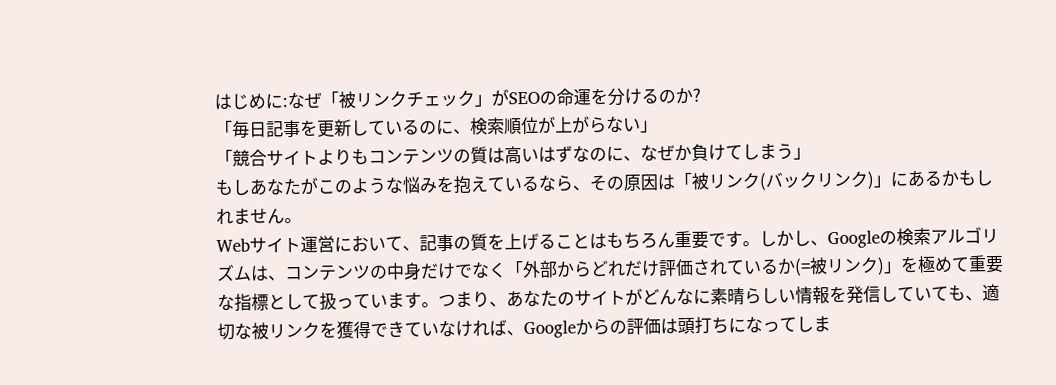はじめに:なぜ「被リンクチェック」がSEOの命運を分けるのか?
「毎日記事を更新しているのに、検索順位が上がらない」
「競合サイトよりもコンテンツの質は高いはずなのに、なぜか負けてしまう」
もしあなたがこのような悩みを抱えているなら、その原因は「被リンク(バックリンク)」にあるかもしれません。
Webサイト運営において、記事の質を上げることはもちろん重要です。しかし、Googleの検索アルゴリズムは、コンテンツの中身だけでなく「外部からどれだけ評価されているか(=被リンク)」を極めて重要な指標として扱っています。つまり、あなたのサイトがどんなに素晴らしい情報を発信していても、適切な被リンクを獲得できていなければ、Googleからの評価は頭打ちになってしま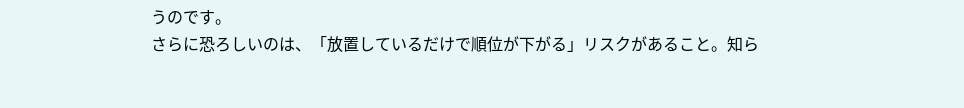うのです。
さらに恐ろしいのは、「放置しているだけで順位が下がる」リスクがあること。知ら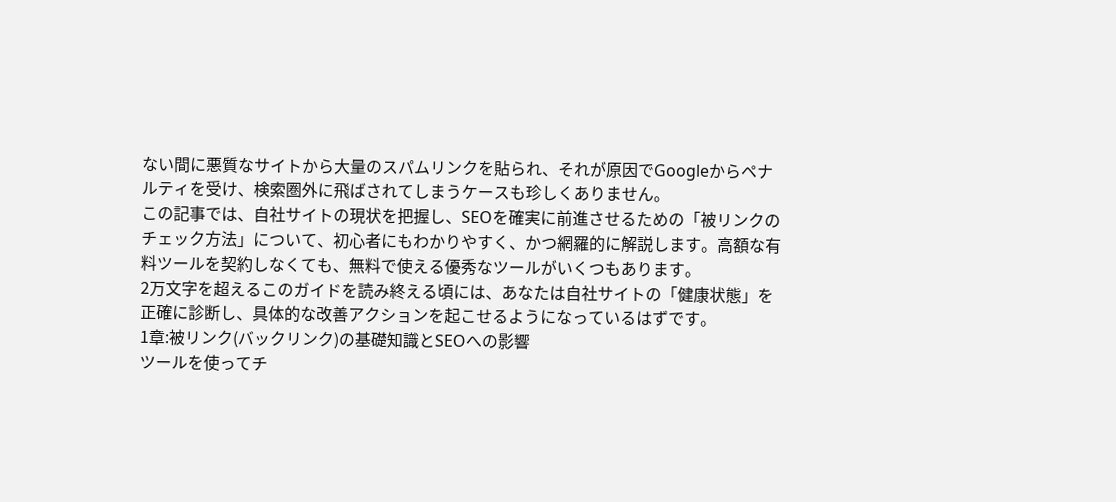ない間に悪質なサイトから大量のスパムリンクを貼られ、それが原因でGoogleからペナルティを受け、検索圏外に飛ばされてしまうケースも珍しくありません。
この記事では、自社サイトの現状を把握し、SEOを確実に前進させるための「被リンクのチェック方法」について、初心者にもわかりやすく、かつ網羅的に解説します。高額な有料ツールを契約しなくても、無料で使える優秀なツールがいくつもあります。
2万文字を超えるこのガイドを読み終える頃には、あなたは自社サイトの「健康状態」を正確に診断し、具体的な改善アクションを起こせるようになっているはずです。
1章:被リンク(バックリンク)の基礎知識とSEOへの影響
ツールを使ってチ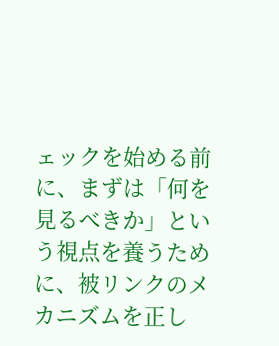ェックを始める前に、まずは「何を見るべきか」という視点を養うために、被リンクのメカニズムを正し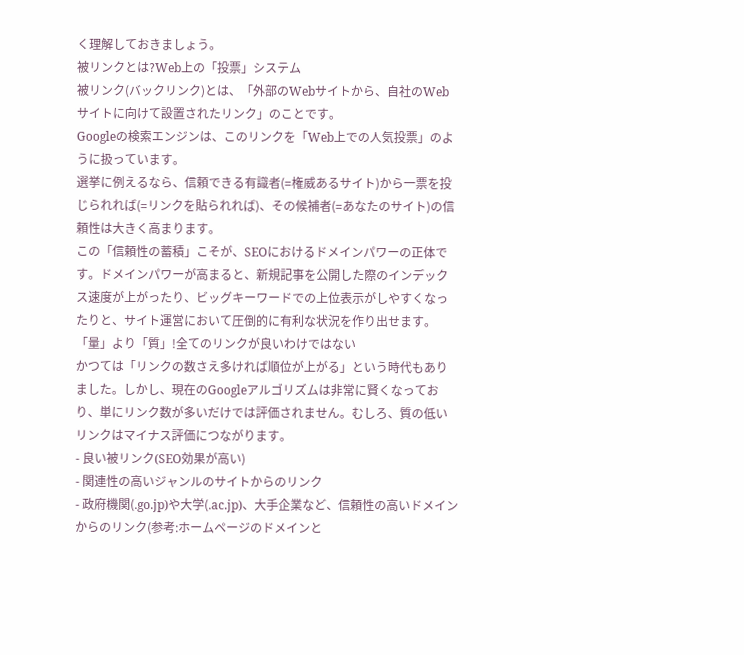く理解しておきましょう。
被リンクとは?Web上の「投票」システム
被リンク(バックリンク)とは、「外部のWebサイトから、自社のWebサイトに向けて設置されたリンク」のことです。
Googleの検索エンジンは、このリンクを「Web上での人気投票」のように扱っています。
選挙に例えるなら、信頼できる有識者(=権威あるサイト)から一票を投じられれば(=リンクを貼られれば)、その候補者(=あなたのサイト)の信頼性は大きく高まります。
この「信頼性の蓄積」こそが、SEOにおけるドメインパワーの正体です。ドメインパワーが高まると、新規記事を公開した際のインデックス速度が上がったり、ビッグキーワードでの上位表示がしやすくなったりと、サイト運営において圧倒的に有利な状況を作り出せます。
「量」より「質」!全てのリンクが良いわけではない
かつては「リンクの数さえ多ければ順位が上がる」という時代もありました。しかし、現在のGoogleアルゴリズムは非常に賢くなっており、単にリンク数が多いだけでは評価されません。むしろ、質の低いリンクはマイナス評価につながります。
- 良い被リンク(SEO効果が高い)
- 関連性の高いジャンルのサイトからのリンク
- 政府機関(.go.jp)や大学(.ac.jp)、大手企業など、信頼性の高いドメインからのリンク(参考:ホームページのドメインと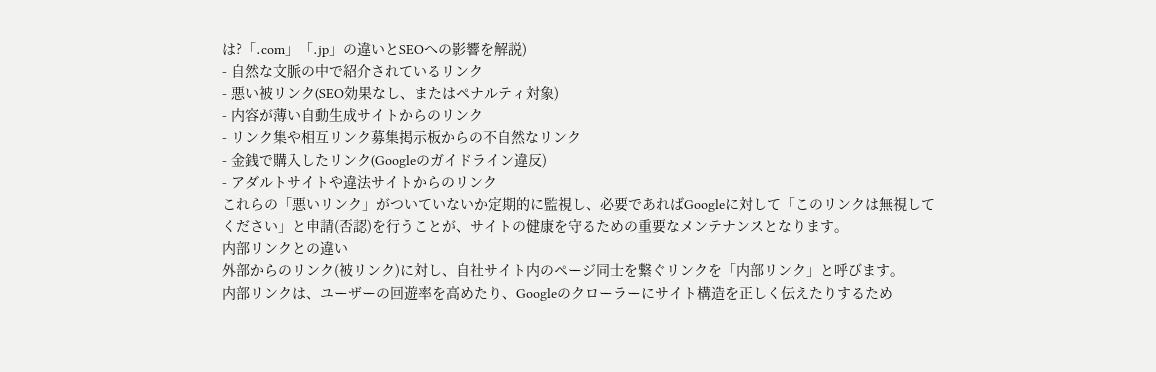は?「.com」「.jp」の違いとSEOへの影響を解説)
- 自然な文脈の中で紹介されているリンク
- 悪い被リンク(SEO効果なし、またはペナルティ対象)
- 内容が薄い自動生成サイトからのリンク
- リンク集や相互リンク募集掲示板からの不自然なリンク
- 金銭で購入したリンク(Googleのガイドライン違反)
- アダルトサイトや違法サイトからのリンク
これらの「悪いリンク」がついていないか定期的に監視し、必要であればGoogleに対して「このリンクは無視してください」と申請(否認)を行うことが、サイトの健康を守るための重要なメンテナンスとなります。
内部リンクとの違い
外部からのリンク(被リンク)に対し、自社サイト内のページ同士を繋ぐリンクを「内部リンク」と呼びます。
内部リンクは、ユーザーの回遊率を高めたり、Googleのクローラーにサイト構造を正しく伝えたりするため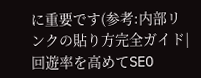に重要です(参考:内部リンクの貼り方完全ガイド|回遊率を高めてSEO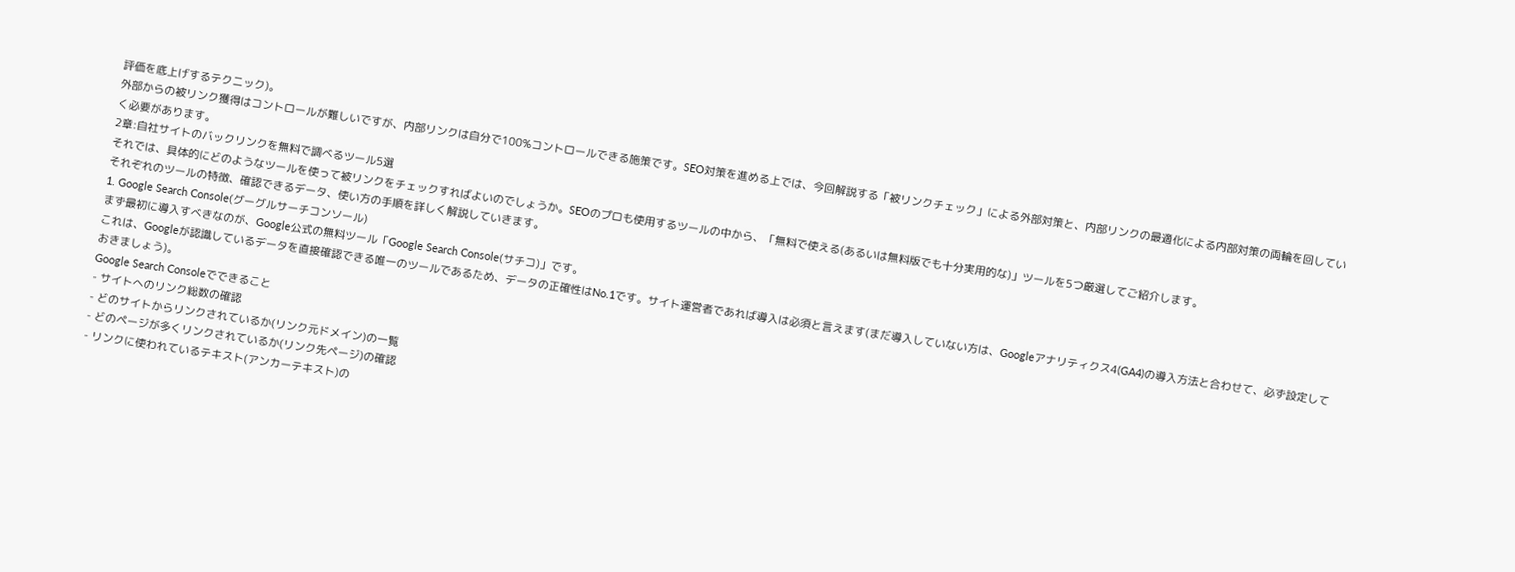評価を底上げするテクニック)。
外部からの被リンク獲得はコントロールが難しいですが、内部リンクは自分で100%コントロールできる施策です。SEO対策を進める上では、今回解説する「被リンクチェック」による外部対策と、内部リンクの最適化による内部対策の両輪を回していく必要があります。
2章:自社サイトのバックリンクを無料で調べるツール5選
それでは、具体的にどのようなツールを使って被リンクをチェックすればよいのでしょうか。SEOのプロも使用するツールの中から、「無料で使える(あるいは無料版でも十分実用的な)」ツールを5つ厳選してご紹介します。
それぞれのツールの特徴、確認できるデータ、使い方の手順を詳しく解説していきます。
1. Google Search Console(グーグルサーチコンソール)
まず最初に導入すべきなのが、Google公式の無料ツール「Google Search Console(サチコ)」です。
これは、Googleが認識しているデータを直接確認できる唯一のツールであるため、データの正確性はNo.1です。サイト運営者であれば導入は必須と言えます(まだ導入していない方は、Googleアナリティクス4(GA4)の導入方法と合わせて、必ず設定しておきましょう)。
Google Search Consoleでできること
- サイトへのリンク総数の確認
- どのサイトからリンクされているか(リンク元ドメイン)の一覧
- どのページが多くリンクされているか(リンク先ページ)の確認
- リンクに使われているテキスト(アンカーテキスト)の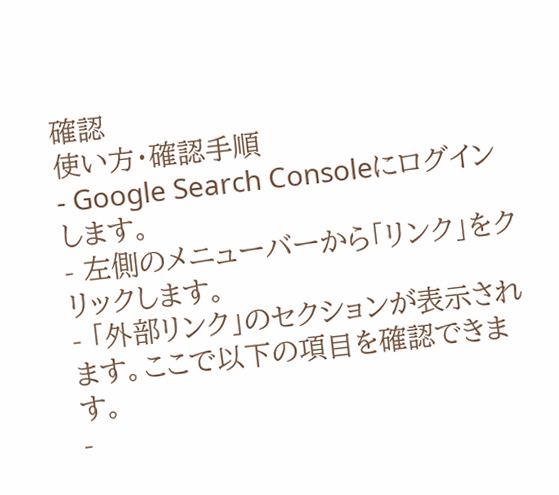確認
使い方・確認手順
- Google Search Consoleにログインします。
- 左側のメニューバーから「リンク」をクリックします。
- 「外部リンク」のセクションが表示されます。ここで以下の項目を確認できます。
-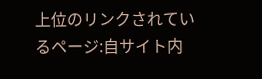上位のリンクされているページ:自サイト内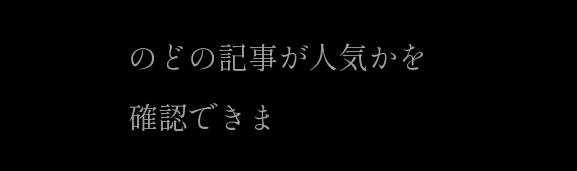のどの記事が人気かを確認できま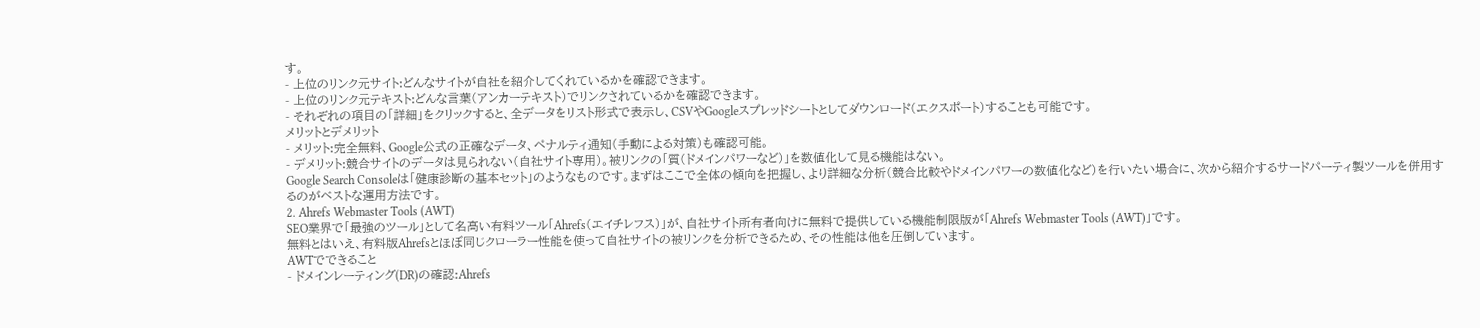す。
- 上位のリンク元サイト:どんなサイトが自社を紹介してくれているかを確認できます。
- 上位のリンク元テキスト:どんな言葉(アンカーテキスト)でリンクされているかを確認できます。
- それぞれの項目の「詳細」をクリックすると、全データをリスト形式で表示し、CSVやGoogleスプレッドシートとしてダウンロード(エクスポート)することも可能です。
メリットとデメリット
- メリット:完全無料、Google公式の正確なデータ、ペナルティ通知(手動による対策)も確認可能。
- デメリット:競合サイトのデータは見られない(自社サイト専用)。被リンクの「質(ドメインパワーなど)」を数値化して見る機能はない。
Google Search Consoleは「健康診断の基本セット」のようなものです。まずはここで全体の傾向を把握し、より詳細な分析(競合比較やドメインパワーの数値化など)を行いたい場合に、次から紹介するサードパーティ製ツールを併用するのがベストな運用方法です。
2. Ahrefs Webmaster Tools (AWT)
SEO業界で「最強のツール」として名高い有料ツール「Ahrefs(エイチレフス)」が、自社サイト所有者向けに無料で提供している機能制限版が「Ahrefs Webmaster Tools (AWT)」です。
無料とはいえ、有料版Ahrefsとほぼ同じクローラー性能を使って自社サイトの被リンクを分析できるため、その性能は他を圧倒しています。
AWTでできること
- ドメインレーティング(DR)の確認:Ahrefs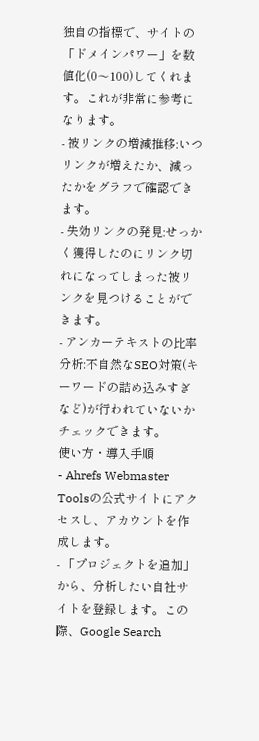独自の指標で、サイトの「ドメインパワー」を数値化(0〜100)してくれます。これが非常に参考になります。
- 被リンクの増減推移:いつリンクが増えたか、減ったかをグラフで確認できます。
- 失効リンクの発見:せっかく獲得したのにリンク切れになってしまった被リンクを見つけることができます。
- アンカーテキストの比率分析:不自然なSEO対策(キーワードの詰め込みすぎなど)が行われていないかチェックできます。
使い方・導入手順
- Ahrefs Webmaster Toolsの公式サイトにアクセスし、アカウントを作成します。
- 「プロジェクトを追加」から、分析したい自社サイトを登録します。この際、Google Search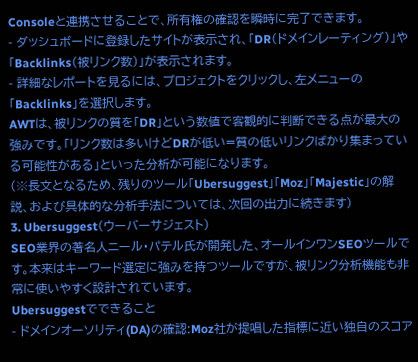Consoleと連携させることで、所有権の確認を瞬時に完了できます。
- ダッシュボードに登録したサイトが表示され、「DR(ドメインレーティング)」や「Backlinks(被リンク数)」が表示されます。
- 詳細なレポートを見るには、プロジェクトをクリックし、左メニューの「Backlinks」を選択します。
AWTは、被リンクの質を「DR」という数値で客観的に判断できる点が最大の強みです。「リンク数は多いけどDRが低い=質の低いリンクばかり集まっている可能性がある」といった分析が可能になります。
(※長文となるため、残りのツール「Ubersuggest」「Moz」「Majestic」の解説、および具体的な分析手法については、次回の出力に続きます)
3. Ubersuggest(ウーバーサジェスト)
SEO業界の著名人ニール・パテル氏が開発した、オールインワンSEOツールです。本来はキーワード選定に強みを持つツールですが、被リンク分析機能も非常に使いやすく設計されています。
Ubersuggestでできること
- ドメインオーソリティ(DA)の確認:Moz社が提唱した指標に近い独自のスコア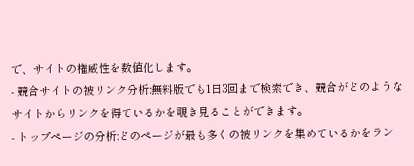で、サイトの権威性を数値化します。
- 競合サイトの被リンク分析:無料版でも1日3回まで検索でき、競合がどのようなサイトからリンクを得ているかを覗き見ることができます。
- トップページの分析:どのページが最も多くの被リンクを集めているかをラン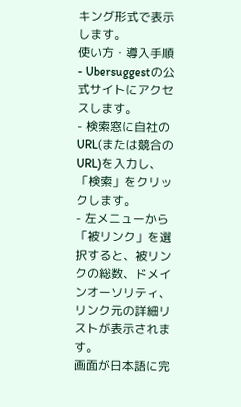キング形式で表示します。
使い方・導入手順
- Ubersuggestの公式サイトにアクセスします。
- 検索窓に自社のURL(または競合のURL)を入力し、「検索」をクリックします。
- 左メニューから「被リンク」を選択すると、被リンクの総数、ドメインオーソリティ、リンク元の詳細リストが表示されます。
画面が日本語に完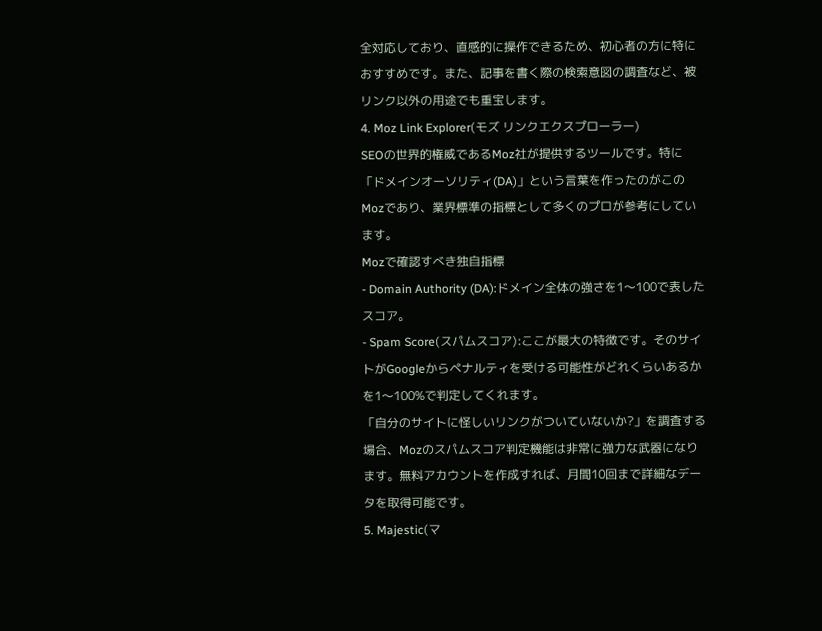全対応しており、直感的に操作できるため、初心者の方に特におすすめです。また、記事を書く際の検索意図の調査など、被リンク以外の用途でも重宝します。
4. Moz Link Explorer(モズ リンクエクスプローラー)
SEOの世界的権威であるMoz社が提供するツールです。特に「ドメインオーソリティ(DA)」という言葉を作ったのがこのMozであり、業界標準の指標として多くのプロが参考にしています。
Mozで確認すべき独自指標
- Domain Authority (DA):ドメイン全体の強さを1〜100で表したスコア。
- Spam Score(スパムスコア):ここが最大の特徴です。そのサイトがGoogleからペナルティを受ける可能性がどれくらいあるかを1〜100%で判定してくれます。
「自分のサイトに怪しいリンクがついていないか?」を調査する場合、Mozのスパムスコア判定機能は非常に強力な武器になります。無料アカウントを作成すれば、月間10回まで詳細なデータを取得可能です。
5. Majestic(マ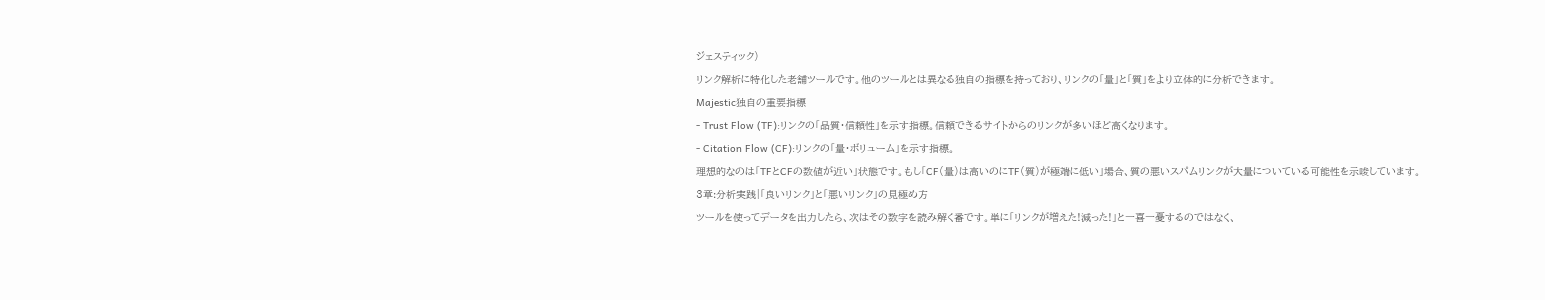ジェスティック)
リンク解析に特化した老舗ツールです。他のツールとは異なる独自の指標を持っており、リンクの「量」と「質」をより立体的に分析できます。
Majestic独自の重要指標
- Trust Flow (TF):リンクの「品質・信頼性」を示す指標。信頼できるサイトからのリンクが多いほど高くなります。
- Citation Flow (CF):リンクの「量・ボリューム」を示す指標。
理想的なのは「TFとCFの数値が近い」状態です。もし「CF(量)は高いのにTF(質)が極端に低い」場合、質の悪いスパムリンクが大量についている可能性を示唆しています。
3章:分析実践|「良いリンク」と「悪いリンク」の見極め方
ツールを使ってデータを出力したら、次はその数字を読み解く番です。単に「リンクが増えた!減った!」と一喜一憂するのではなく、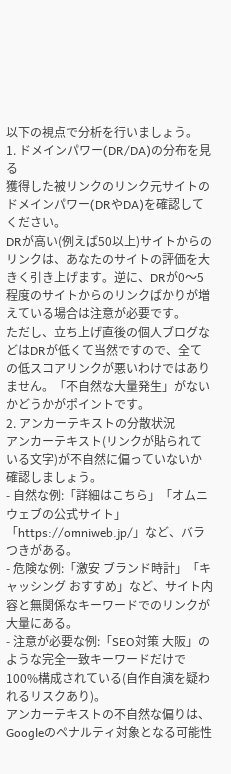以下の視点で分析を行いましょう。
1. ドメインパワー(DR/DA)の分布を見る
獲得した被リンクのリンク元サイトのドメインパワー(DRやDA)を確認してください。
DRが高い(例えば50以上)サイトからのリンクは、あなたのサイトの評価を大きく引き上げます。逆に、DRが0〜5程度のサイトからのリンクばかりが増えている場合は注意が必要です。
ただし、立ち上げ直後の個人ブログなどはDRが低くて当然ですので、全ての低スコアリンクが悪いわけではありません。「不自然な大量発生」がないかどうかがポイントです。
2. アンカーテキストの分散状況
アンカーテキスト(リンクが貼られている文字)が不自然に偏っていないか確認しましょう。
- 自然な例:「詳細はこちら」「オムニウェブの公式サイト」「https://omniweb.jp/」など、バラつきがある。
- 危険な例:「激安 ブランド時計」「キャッシング おすすめ」など、サイト内容と無関係なキーワードでのリンクが大量にある。
- 注意が必要な例:「SEO対策 大阪」のような完全一致キーワードだけで100%構成されている(自作自演を疑われるリスクあり)。
アンカーテキストの不自然な偏りは、Googleのペナルティ対象となる可能性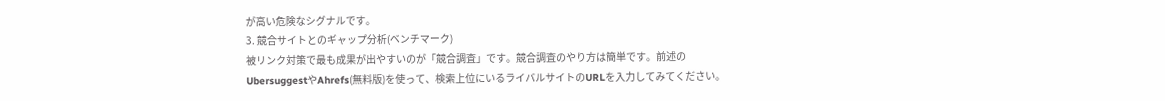が高い危険なシグナルです。
3. 競合サイトとのギャップ分析(ベンチマーク)
被リンク対策で最も成果が出やすいのが「競合調査」です。競合調査のやり方は簡単です。前述のUbersuggestやAhrefs(無料版)を使って、検索上位にいるライバルサイトのURLを入力してみてください。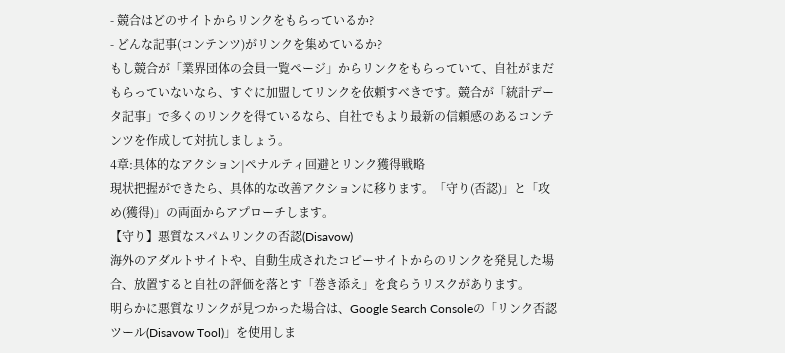- 競合はどのサイトからリンクをもらっているか?
- どんな記事(コンテンツ)がリンクを集めているか?
もし競合が「業界団体の会員一覧ページ」からリンクをもらっていて、自社がまだもらっていないなら、すぐに加盟してリンクを依頼すべきです。競合が「統計データ記事」で多くのリンクを得ているなら、自社でもより最新の信頼感のあるコンテンツを作成して対抗しましょう。
4章:具体的なアクション|ペナルティ回避とリンク獲得戦略
現状把握ができたら、具体的な改善アクションに移ります。「守り(否認)」と「攻め(獲得)」の両面からアプローチします。
【守り】悪質なスパムリンクの否認(Disavow)
海外のアダルトサイトや、自動生成されたコピーサイトからのリンクを発見した場合、放置すると自社の評価を落とす「巻き添え」を食らうリスクがあります。
明らかに悪質なリンクが見つかった場合は、Google Search Consoleの「リンク否認ツール(Disavow Tool)」を使用しま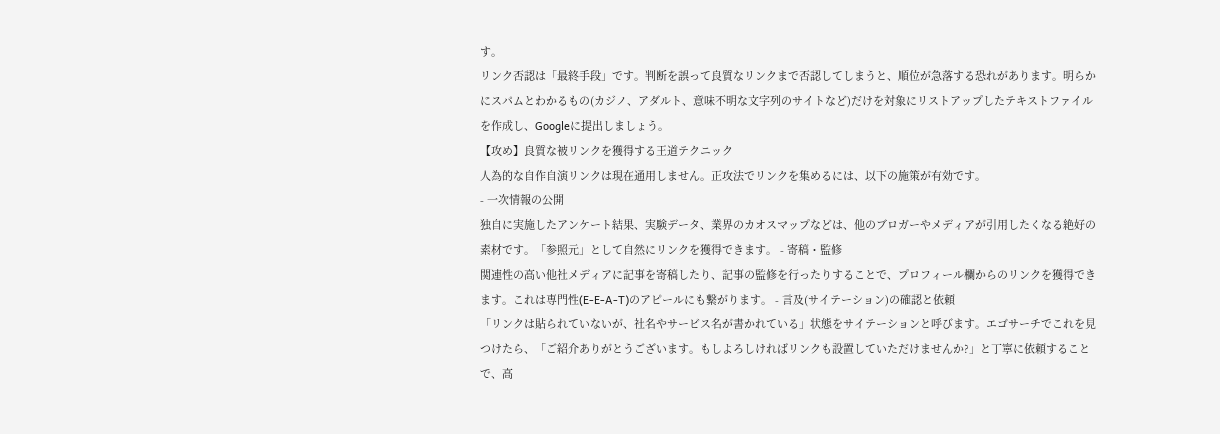す。
リンク否認は「最終手段」です。判断を誤って良質なリンクまで否認してしまうと、順位が急落する恐れがあります。明らかにスパムとわかるもの(カジノ、アダルト、意味不明な文字列のサイトなど)だけを対象にリストアップしたテキストファイルを作成し、Googleに提出しましょう。
【攻め】良質な被リンクを獲得する王道テクニック
人為的な自作自演リンクは現在通用しません。正攻法でリンクを集めるには、以下の施策が有効です。
- 一次情報の公開
独自に実施したアンケート結果、実験データ、業界のカオスマップなどは、他のブロガーやメディアが引用したくなる絶好の素材です。「参照元」として自然にリンクを獲得できます。 - 寄稿・監修
関連性の高い他社メディアに記事を寄稿したり、記事の監修を行ったりすることで、プロフィール欄からのリンクを獲得できます。これは専門性(E-E-A-T)のアピールにも繋がります。 - 言及(サイテーション)の確認と依頼
「リンクは貼られていないが、社名やサービス名が書かれている」状態をサイテーションと呼びます。エゴサーチでこれを見つけたら、「ご紹介ありがとうございます。もしよろしければリンクも設置していただけませんか?」と丁寧に依頼することで、高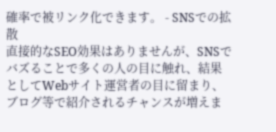確率で被リンク化できます。 - SNSでの拡散
直接的なSEO効果はありませんが、SNSでバズることで多くの人の目に触れ、結果としてWebサイト運営者の目に留まり、ブログ等で紹介されるチャンスが増えま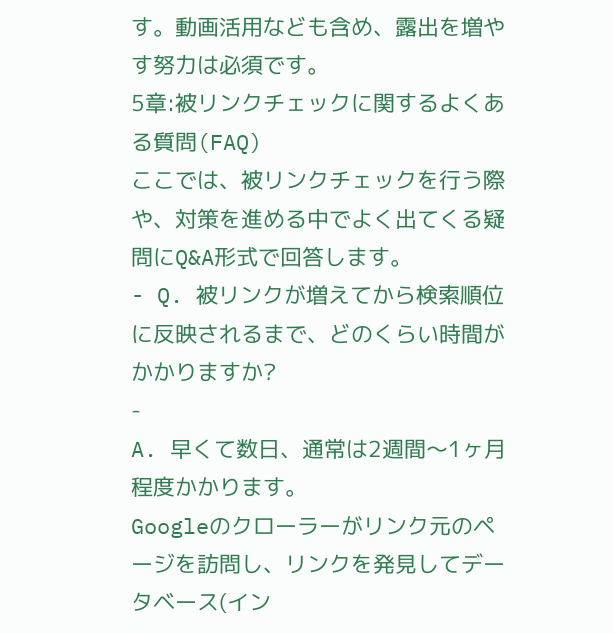す。動画活用なども含め、露出を増やす努力は必須です。
5章:被リンクチェックに関するよくある質問(FAQ)
ここでは、被リンクチェックを行う際や、対策を進める中でよく出てくる疑問にQ&A形式で回答します。
- Q. 被リンクが増えてから検索順位に反映されるまで、どのくらい時間がかかりますか?
-
A. 早くて数日、通常は2週間〜1ヶ月程度かかります。
Googleのクローラーがリンク元のページを訪問し、リンクを発見してデータベース(イン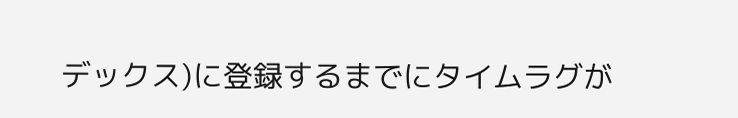デックス)に登録するまでにタイムラグが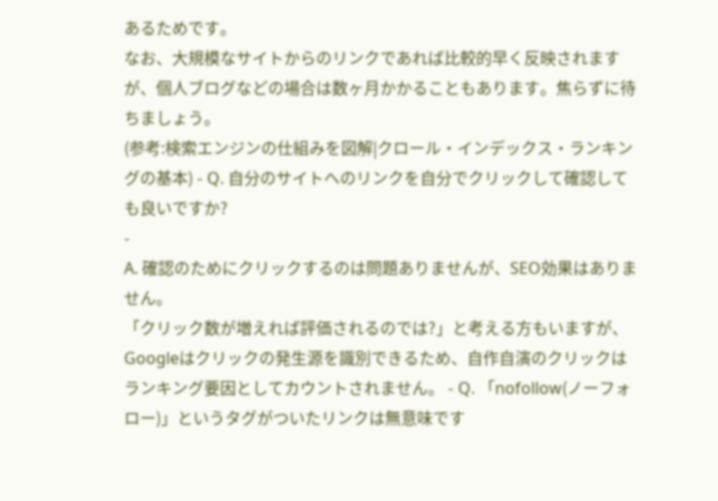あるためです。
なお、大規模なサイトからのリンクであれば比較的早く反映されますが、個人ブログなどの場合は数ヶ月かかることもあります。焦らずに待ちましょう。
(参考:検索エンジンの仕組みを図解|クロール・インデックス・ランキングの基本) - Q. 自分のサイトへのリンクを自分でクリックして確認しても良いですか?
-
A. 確認のためにクリックするのは問題ありませんが、SEO効果はありません。
「クリック数が増えれば評価されるのでは?」と考える方もいますが、Googleはクリックの発生源を識別できるため、自作自演のクリックはランキング要因としてカウントされません。 - Q. 「nofollow(ノーフォロー)」というタグがついたリンクは無意味です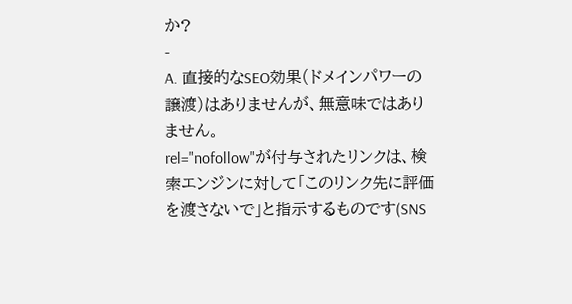か?
-
A. 直接的なSEO効果(ドメインパワーの譲渡)はありませんが、無意味ではありません。
rel="nofollow"が付与されたリンクは、検索エンジンに対して「このリンク先に評価を渡さないで」と指示するものです(SNS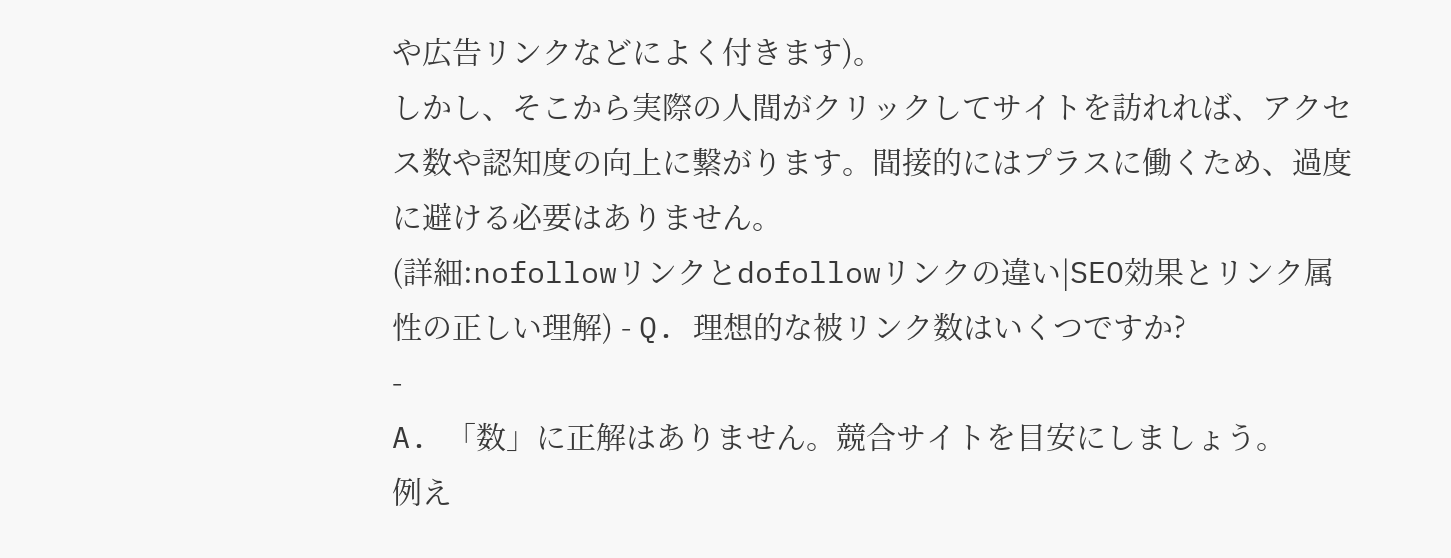や広告リンクなどによく付きます)。
しかし、そこから実際の人間がクリックしてサイトを訪れれば、アクセス数や認知度の向上に繋がります。間接的にはプラスに働くため、過度に避ける必要はありません。
(詳細:nofollowリンクとdofollowリンクの違い|SEO効果とリンク属性の正しい理解) - Q. 理想的な被リンク数はいくつですか?
-
A. 「数」に正解はありません。競合サイトを目安にしましょう。
例え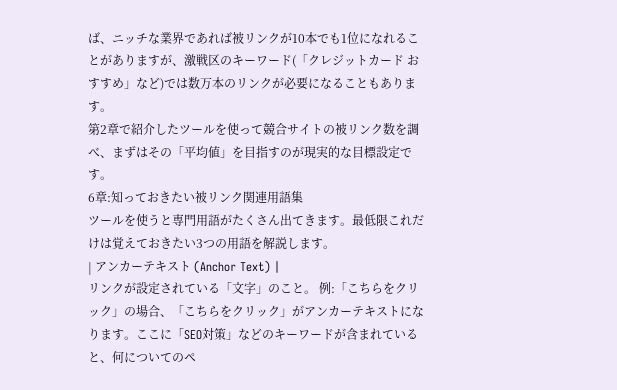ば、ニッチな業界であれば被リンクが10本でも1位になれることがありますが、激戦区のキーワード(「クレジットカード おすすめ」など)では数万本のリンクが必要になることもあります。
第2章で紹介したツールを使って競合サイトの被リンク数を調べ、まずはその「平均値」を目指すのが現実的な目標設定です。
6章:知っておきたい被リンク関連用語集
ツールを使うと専門用語がたくさん出てきます。最低限これだけは覚えておきたい3つの用語を解説します。
| アンカーテキスト (Anchor Text) |
リンクが設定されている「文字」のこと。 例:「こちらをクリック」の場合、「こちらをクリック」がアンカーテキストになります。ここに「SEO対策」などのキーワードが含まれていると、何についてのペ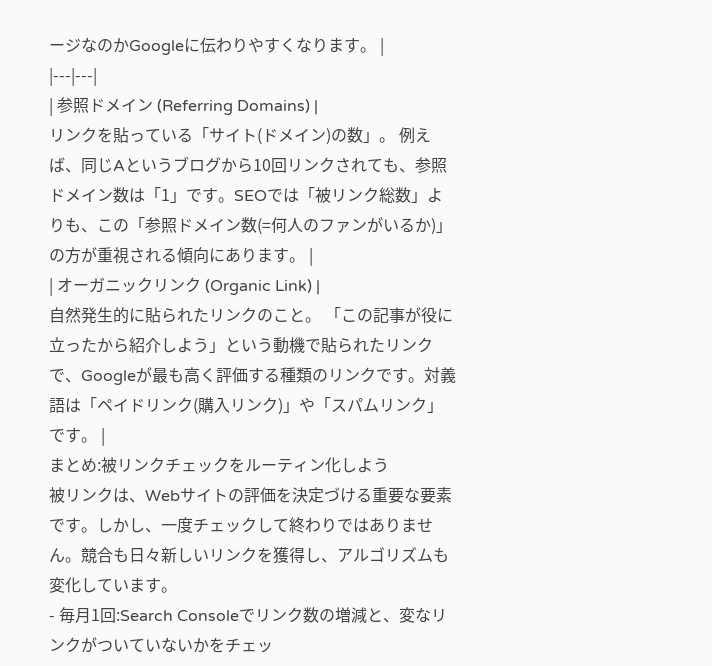ージなのかGoogleに伝わりやすくなります。 |
|---|---|
| 参照ドメイン (Referring Domains) |
リンクを貼っている「サイト(ドメイン)の数」。 例えば、同じAというブログから10回リンクされても、参照ドメイン数は「1」です。SEOでは「被リンク総数」よりも、この「参照ドメイン数(=何人のファンがいるか)」の方が重視される傾向にあります。 |
| オーガニックリンク (Organic Link) |
自然発生的に貼られたリンクのこと。 「この記事が役に立ったから紹介しよう」という動機で貼られたリンクで、Googleが最も高く評価する種類のリンクです。対義語は「ペイドリンク(購入リンク)」や「スパムリンク」です。 |
まとめ:被リンクチェックをルーティン化しよう
被リンクは、Webサイトの評価を決定づける重要な要素です。しかし、一度チェックして終わりではありません。競合も日々新しいリンクを獲得し、アルゴリズムも変化しています。
- 毎月1回:Search Consoleでリンク数の増減と、変なリンクがついていないかをチェッ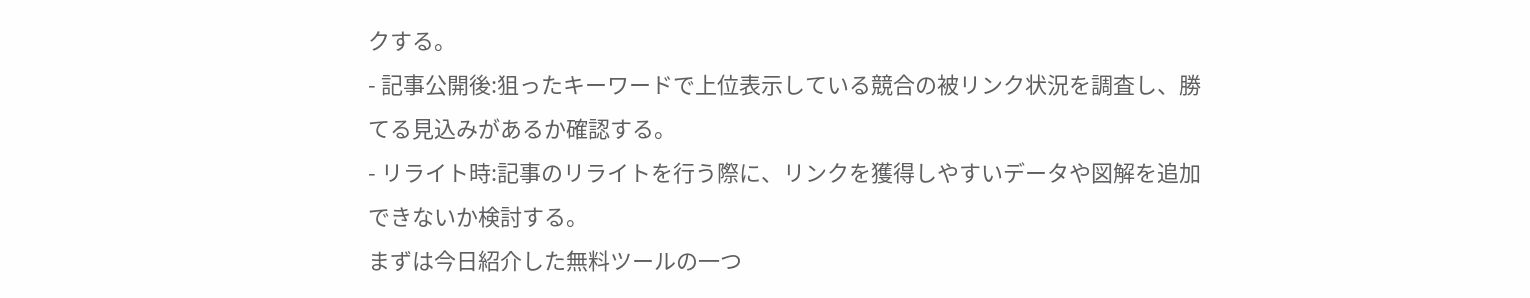クする。
- 記事公開後:狙ったキーワードで上位表示している競合の被リンク状況を調査し、勝てる見込みがあるか確認する。
- リライト時:記事のリライトを行う際に、リンクを獲得しやすいデータや図解を追加できないか検討する。
まずは今日紹介した無料ツールの一つ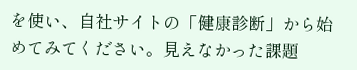を使い、自社サイトの「健康診断」から始めてみてください。見えなかった課題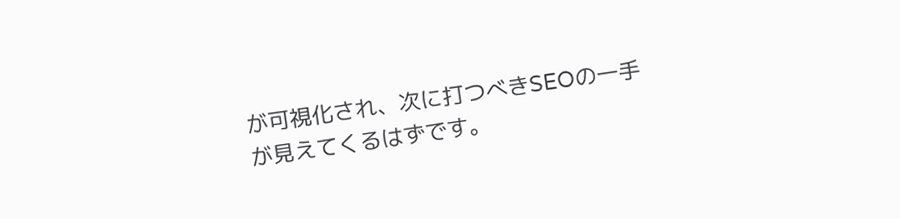が可視化され、次に打つべきSEOの一手が見えてくるはずです。